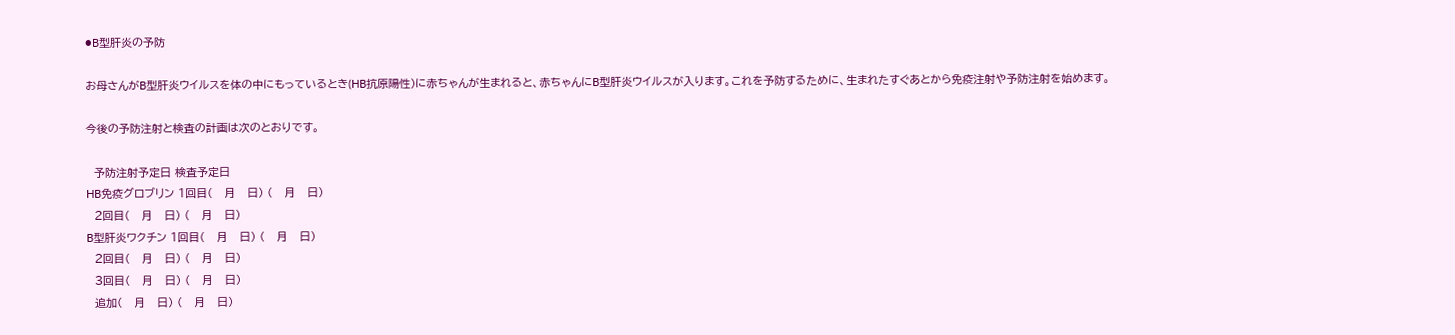●B型肝炎の予防

お母さんがB型肝炎ウイルスを体の中にもっているとき(HB抗原陽性)に赤ちゃんが生まれると、赤ちゃんにB型肝炎ウイルスが入ります。これを予防するために、生まれたすぐあとから免疫注射や予防注射を始めます。

今後の予防注射と検査の計画は次のとおりです。

  予防注射予定日 検査予定日
HB免疫グロブリン 1回目(   月   日) (   月   日)
  2回目(   月   日) (   月   日)
B型肝炎ワクチン 1回目(   月   日) (   月   日)
  2回目(   月   日) (   月   日)
  3回目(   月   日) (   月   日)
  追加(   月   日) (   月   日)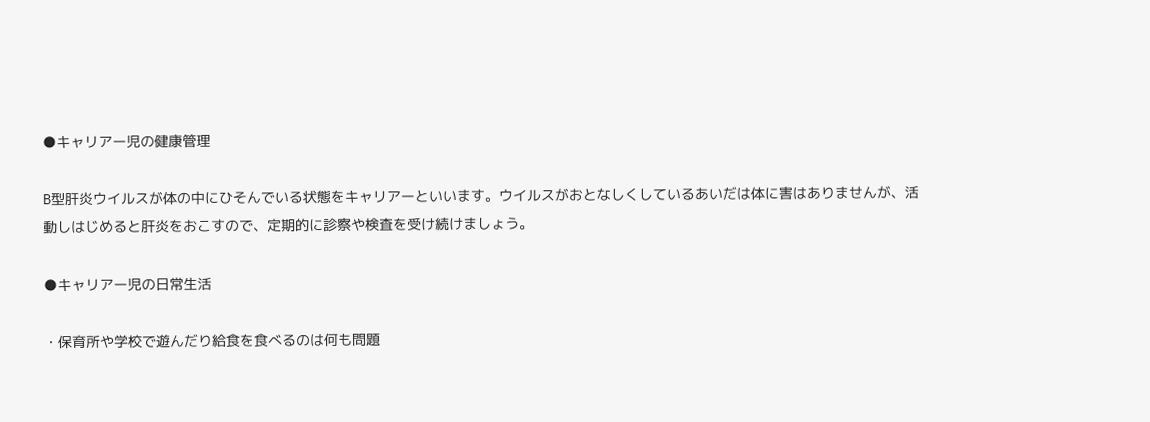●キャリアー児の健康管理

B型肝炎ウイルスが体の中にひそんでいる状態をキャリアーといいます。ウイルスがおとなしくしているあいだは体に害はありませんが、活動しはじめると肝炎をおこすので、定期的に診察や検査を受け続けましょう。

●キャリアー児の日常生活

・保育所や学校で遊んだり給食を食べるのは何も問題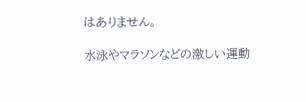はありません。

水泳やマラソンなどの激しい運動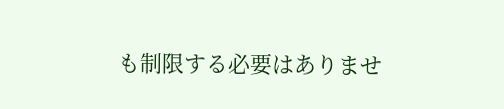も制限する必要はありませ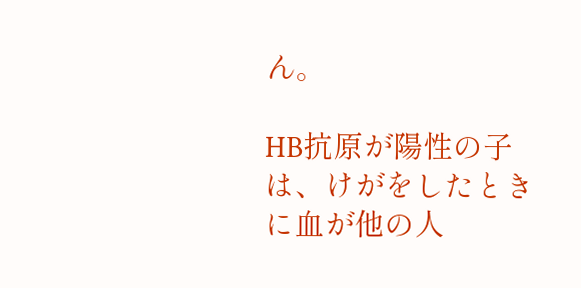ん。

HB抗原が陽性の子は、けがをしたときに血が他の人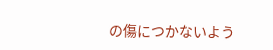の傷につかないよう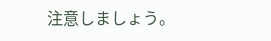注意しましょう。